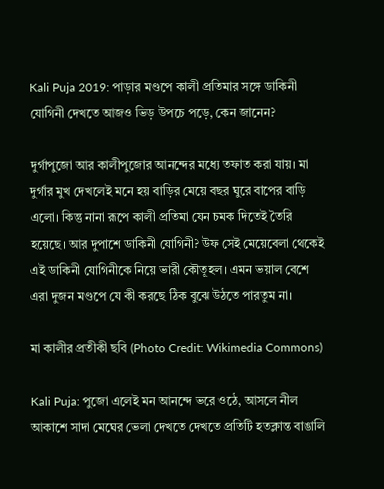Kali Puja 2019: পাড়ার মণ্ডপে কালী প্রতিমার সঙ্গে ডাকিনী যোগিনী দেখতে আজও ভিড় উপচে পড়ে, কেন জানেন?

দুর্গাপুজো আর কালীপুজোর আনন্দের মধ্যে তফাত করা যায়। মা দুর্গার মুখ দেখলেই মনে হয় বাড়ির মেয়ে বছর ঘুরে বাপের বাড়ি এলো। কিন্তু নানা রূপে কালী প্রতিমা যেন চমক দিতেই তৈরি হয়েছে। আর দুপাশে ডাকিনী যোগিনী? উফ সেই মেয়েবেলা থেকেই এই ডাকিনী যোগিনীকে নিয়ে ভারী কৌতূহল। এমন ভয়াল বেশে এরা দুজন মণ্ডপে যে কী করছে ঠিক বুঝে উঠতে পারতুম না।

মা কালীর প্রতীকী ছবি (Photo Credit: Wikimedia Commons)

Kali Puja: পুজো এলেই মন আনন্দে ভরে ওঠে, আসলে নীল আকাশে সাদা মেঘের ভেলা দেখতে দেখতে প্রতিটি হতক্লান্ত বাঙালি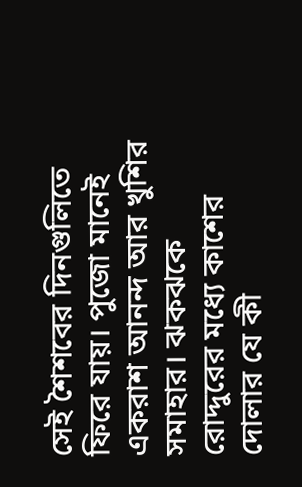সেই শৈশবের দিনগুলিতে ফিরে যায়। পুজো মানেই একরাশ আনন্দ আর খুশির সমাহার। ঝকঝকে রোদ্দুরের মধ্যে কাশের দোলার যে কী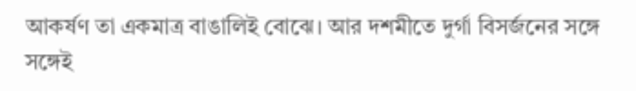আকর্ষণ তা একমাত্র বাঙালিই বোঝে। আর দশমীতে দুর্গা বিসর্জনের সঙ্গে সঙ্গেই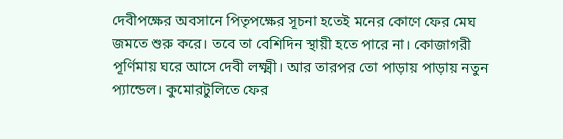দেবীপক্ষের অবসানে পিতৃপক্ষের সূচনা হতেই মনের কোণে ফের মেঘ জমতে শুরু করে। তবে তা বেশিদিন স্থায়ী হতে পারে না। কোজাগরী পূর্ণিমায় ঘরে আসে দেবী লক্ষ্মী। আর তারপর তো পাড়ায় পাড়ায় নতুন প্যান্ডেল। কুমোরটুলিতে ফের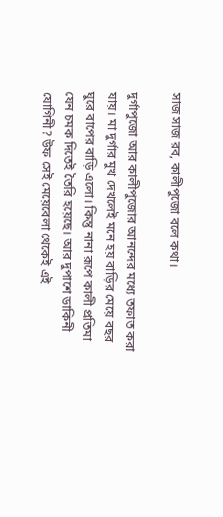সাজ সাজ রব, কালীপুজো বলে কথা।

দুর্গাপুজো আর কালীপুজোর আনন্দের মধ্যে তফাত করা যায়। মা দুর্গার মুখ দেখলেই মনে হয় বাড়ির মেয়ে বছর ঘুরে বাপের বাড়ি এলো। কিন্তু নানা রূপে কালী প্রতিমা যেন চমক দিতেই তৈরি হয়েছে। আর দুপাশে ডাকিনী যোগিনী? উফ সেই মেয়েবেলা থেকেই এই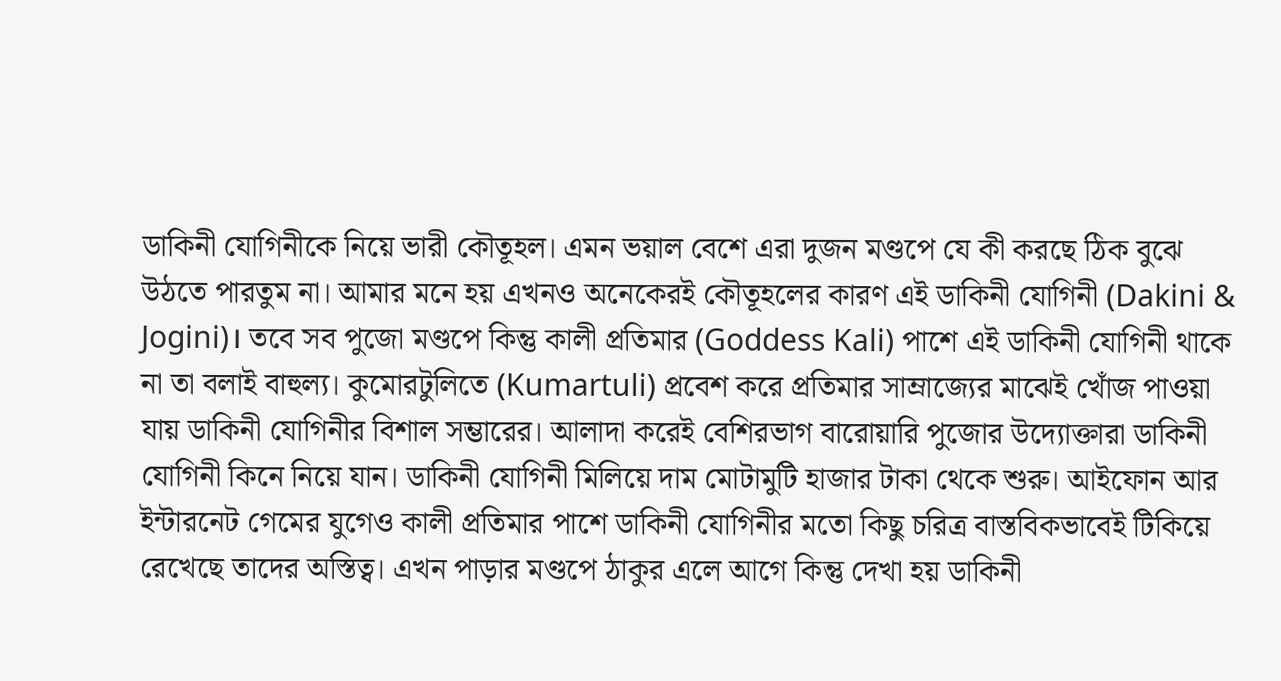ডাকিনী যোগিনীকে নিয়ে ভারী কৌতূহল। এমন ভয়াল বেশে এরা দুজন মণ্ডপে যে কী করছে ঠিক বুঝে উঠতে পারতুম না। আমার মনে হয় এখনও অনেকেরই কৌতূহলের কারণ এই ডাকিনী যোগিনী (Dakini & Jogini)। তবে সব পুজো মণ্ডপে কিন্তু কালী প্রতিমার (Goddess Kali) পাশে এই ডাকিনী যোগিনী থাকে না তা বলাই বাহুল্য। কুমোরটুলিতে (Kumartuli) প্রবেশ করে প্রতিমার সাম্রাজ্যের মাঝেই খোঁজ পাওয়া যায় ডাকিনী যোগিনীর বিশাল সম্ভারের। আলাদা করেই বেশিরভাগ বারোয়ারি পুজোর উদ্যোক্তারা ডাকিনী যোগিনী কিনে নিয়ে যান। ডাকিনী যোগিনী মিলিয়ে দাম মোটামুটি হাজার টাকা থেকে শুরু। আইফোন আর ইন্টারনেট গেমের যুগেও কালী প্রতিমার পাশে ডাকিনী যোগিনীর মতো কিছু চরিত্র বাস্তবিকভাবেই টিকিয়ে রেখেছে তাদের অস্তিত্ব। এখন পাড়ার মণ্ডপে ঠাকুর এলে আগে কিন্তু দেখা হয় ডাকিনী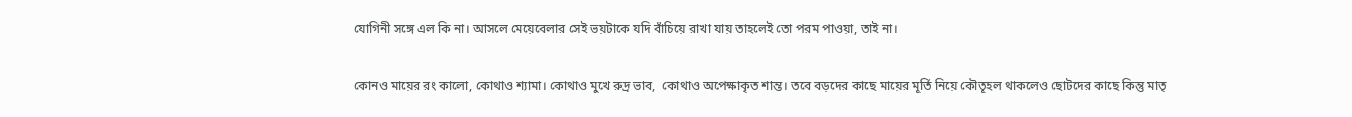যোগিনী সঙ্গে এল কি না। আসলে মেয়েবেলার সেই ভয়টাকে যদি বাঁচিয়ে রাখা যায় তাহলেই তো পরম পাওয়া, তাই না।

কোনও মায়ের রং কালো, কোথাও শ্যামা। কোথাও মুখে রুদ্র ভাব,  কোথাও অপেক্ষাকৃত শান্ত। তবে বড়দের কাছে মায়ের মূর্তি নিয়ে কৌতূহল থাকলেও ছোটদের কাছে কিন্তু মাতৃ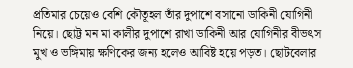প্রতিমার চেয়েও বেশি কৌতূহল তাঁর দুপাশে বসানো ডাকিনী যোগিনী নিয়ে। ছোট্ট মন মা কালীর দুপাশে রাখা ডাকিনী আর যোগিনীর বীভৎস মুখ ও ভঙ্গিমায় ক্ষণিকের জন্য হলেও আবিষ্ট হয়ে পড়ত। ছোটবেলার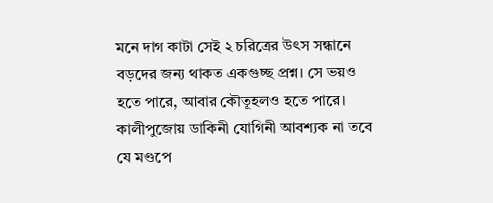মনে দাগ কাটা সেই ২ চরিত্রের উৎস সন্ধানে বড়দের জন্য থাকত একগুচ্ছ প্রশ্ন। সে ভয়ও হতে পারে, আবার কৌতূহলও হতে পারে। কালীপুজোয় ডাকিনী যোগিনী আবশ্যক না তবে যে মণ্ডপে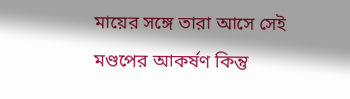মায়ের সঙ্গে তারা আসে সেই মণ্ডপের আকর্ষণ কিন্তু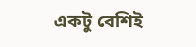একটু বেশিই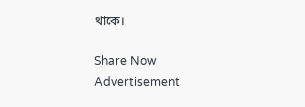থাকে।

Share Now
Advertisement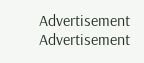Advertisement
Advertisement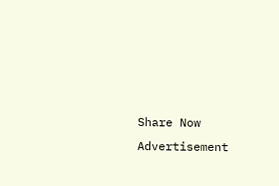Share Now
Advertisement